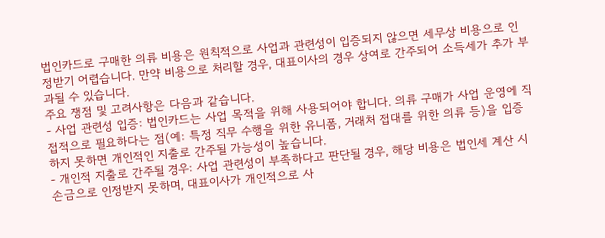법인카드로 구매한 의류 비용은 원칙적으로 사업과 관련성이 입증되지 않으면 세무상 비용으로 인정받기 어렵습니다. 만약 비용으로 처리할 경우, 대표이사의 경우 상여로 간주되어 소득세가 추가 부과될 수 있습니다.
주요 쟁점 및 고려사항은 다음과 같습니다.
- 사업 관련성 입증: 법인카드는 사업 목적을 위해 사용되어야 합니다. 의류 구매가 사업 운영에 직접적으로 필요하다는 점(예: 특정 직무 수행을 위한 유니폼, 거래처 접대를 위한 의류 등)을 입증하지 못하면 개인적인 지출로 간주될 가능성이 높습니다.
- 개인적 지출로 간주될 경우: 사업 관련성이 부족하다고 판단될 경우, 해당 비용은 법인세 계산 시 손금으로 인정받지 못하며, 대표이사가 개인적으로 사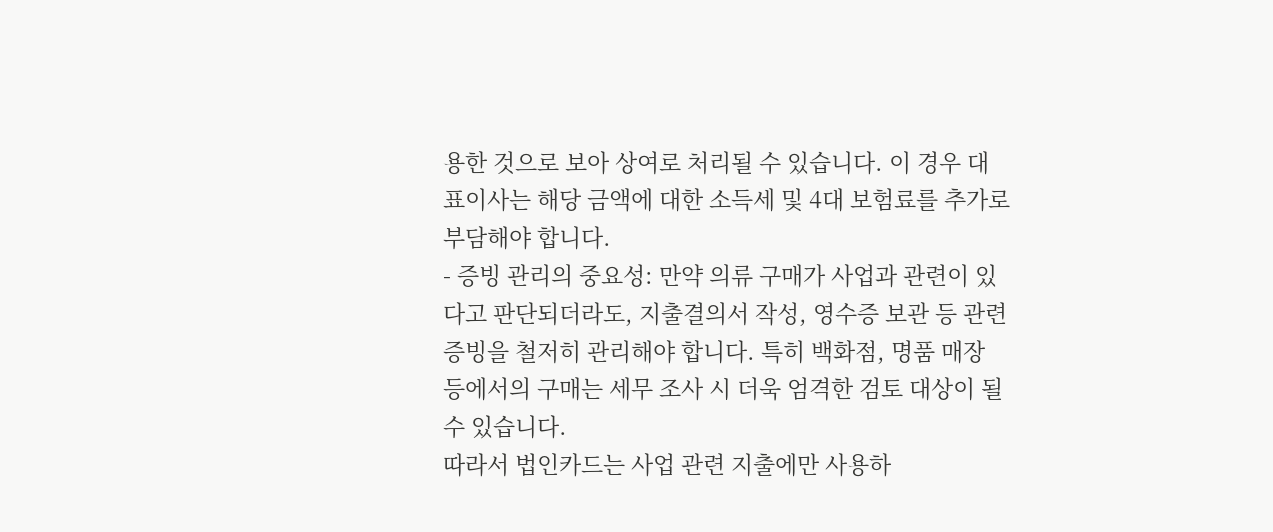용한 것으로 보아 상여로 처리될 수 있습니다. 이 경우 대표이사는 해당 금액에 대한 소득세 및 4대 보험료를 추가로 부담해야 합니다.
- 증빙 관리의 중요성: 만약 의류 구매가 사업과 관련이 있다고 판단되더라도, 지출결의서 작성, 영수증 보관 등 관련 증빙을 철저히 관리해야 합니다. 특히 백화점, 명품 매장 등에서의 구매는 세무 조사 시 더욱 엄격한 검토 대상이 될 수 있습니다.
따라서 법인카드는 사업 관련 지출에만 사용하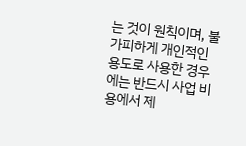는 것이 원칙이며, 불가피하게 개인적인 용도로 사용한 경우에는 반드시 사업 비용에서 제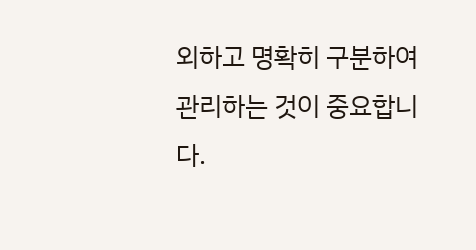외하고 명확히 구분하여 관리하는 것이 중요합니다.